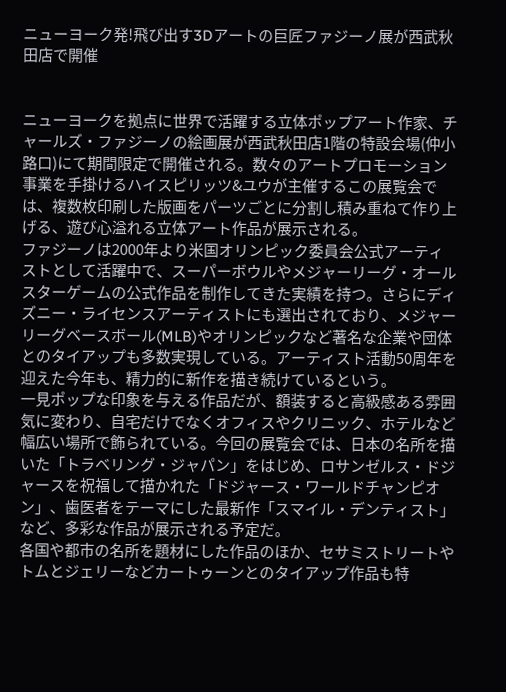ニューヨーク発!飛び出す3Dアートの巨匠ファジーノ展が西武秋田店で開催


ニューヨークを拠点に世界で活躍する立体ポップアート作家、チャールズ・ファジーノの絵画展が西武秋田店1階の特設会場(仲小路口)にて期間限定で開催される。数々のアートプロモーション事業を手掛けるハイスピリッツ&ユウが主催するこの展覧会では、複数枚印刷した版画をパーツごとに分割し積み重ねて作り上げる、遊び心溢れる立体アート作品が展示される。
ファジーノは2000年より米国オリンピック委員会公式アーティストとして活躍中で、スーパーボウルやメジャーリーグ・オールスターゲームの公式作品を制作してきた実績を持つ。さらにディズニー・ライセンスアーティストにも選出されており、メジャーリーグベースボール(MLB)やオリンピックなど著名な企業や団体とのタイアップも多数実現している。アーティスト活動50周年を迎えた今年も、精力的に新作を描き続けているという。
一見ポップな印象を与える作品だが、額装すると高級感ある雰囲気に変わり、自宅だけでなくオフィスやクリニック、ホテルなど幅広い場所で飾られている。今回の展覧会では、日本の名所を描いた「トラベリング・ジャパン」をはじめ、ロサンゼルス・ドジャースを祝福して描かれた「ドジャース・ワールドチャンピオン」、歯医者をテーマにした最新作「スマイル・デンティスト」など、多彩な作品が展示される予定だ。
各国や都市の名所を題材にした作品のほか、セサミストリートやトムとジェリーなどカートゥーンとのタイアップ作品も特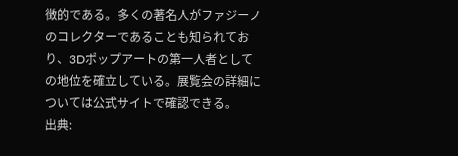徴的である。多くの著名人がファジーノのコレクターであることも知られており、3Dポップアートの第一人者としての地位を確立している。展覧会の詳細については公式サイトで確認できる。
出典: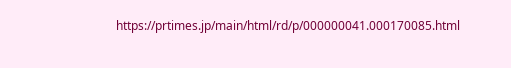https://prtimes.jp/main/html/rd/p/000000041.000170085.html